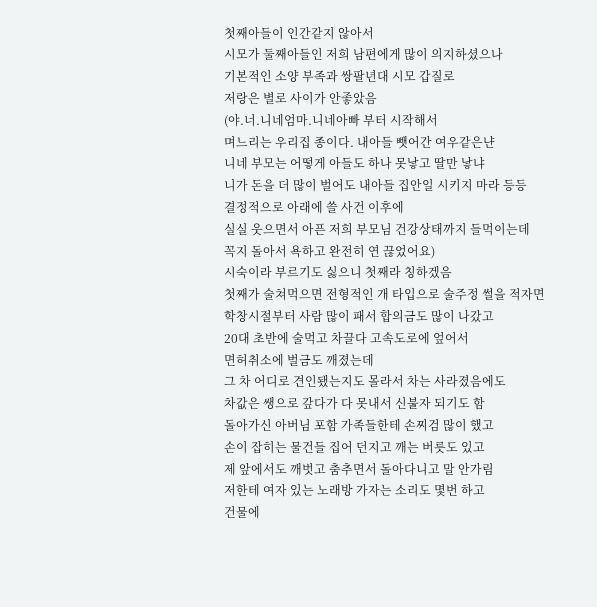첫째아들이 인간같지 않아서
시모가 둘째아들인 저희 남편에게 많이 의지하셨으나
기본적인 소양 부족과 쌍팔년대 시모 갑질로
저랑은 별로 사이가 안좋았음
(야.너.니네엄마.니네아빠 부터 시작해서
며느리는 우리집 종이다. 내아들 뺏어간 여우같은냔
니네 부모는 어떻게 아들도 하나 못낳고 딸만 낳냐
니가 돈을 더 많이 벌어도 내아들 집안일 시키지 마라 등등
결정적으로 아래에 쓸 사건 이후에
실실 웃으면서 아픈 저희 부모님 건강상태까지 들먹이는데
꼭지 돌아서 욕하고 완전히 연 끊었어요)
시숙이라 부르기도 싫으니 첫째라 칭하겠음
첫째가 술쳐먹으면 전형적인 개 타입으로 술주정 썰을 적자면
학창시절부터 사람 많이 패서 합의금도 많이 나갔고
20대 초반에 술먹고 차끌다 고속도로에 엎어서
면허취소에 벌금도 깨졌는데
그 차 어디로 견인됐는지도 몰라서 차는 사라졌음에도
차값은 쌩으로 갚다가 다 못내서 신불자 되기도 함
돌아가신 아버님 포함 가족들한테 손찌검 많이 했고
손이 잡히는 물건들 집어 던지고 깨는 버릇도 있고
제 앞에서도 깨벗고 춤추면서 돌아다니고 말 안가림
저한테 여자 있는 노래방 가자는 소리도 몇번 하고
건물에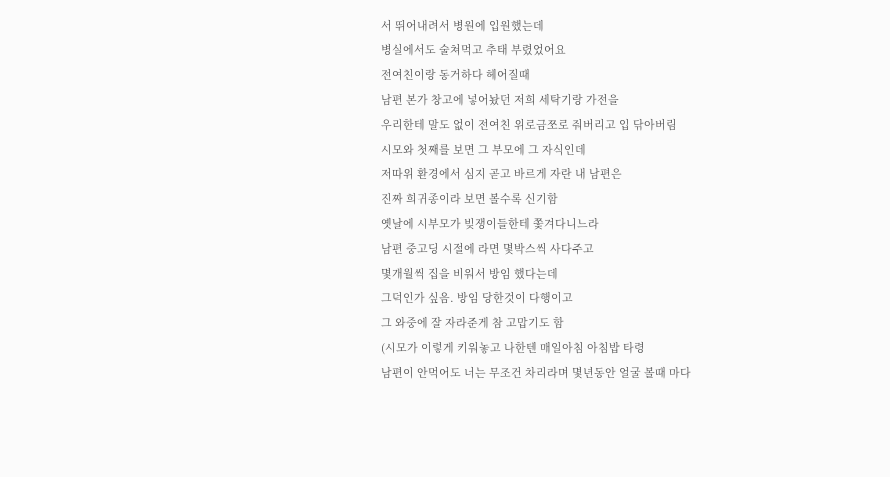서 뛰어내려서 병원에 입원했는데
병실에서도 술쳐먹고 추태 부렸었어요
전여친이랑 동거하다 헤어질때
남편 본가 창고에 넣어놨던 저희 세탁기랑 가전을
우리한테 말도 없이 전여친 위로금쪼로 줘버리고 입 닦아버림
시모와 첫째를 보면 그 부모에 그 자식인데
저따위 환경에서 심지 곧고 바르게 자란 내 남편은
진짜 희귀종이라 보면 볼수록 신기함
옛날에 시부모가 빚쟁이들한테 쫓겨다니느라
남편 중고딩 시절에 라면 몇박스씩 사다주고
몇개월씩 집을 비워서 방임 했다는데
그덕인가 싶음. 방임 당한것이 다행이고
그 와중에 잘 자라준게 참 고맙기도 함
(시모가 이렇게 키워놓고 나한텐 매일아침 아침밥 타령
남편이 안먹어도 너는 무조건 차리라며 몇년동안 얼굴 볼때 마다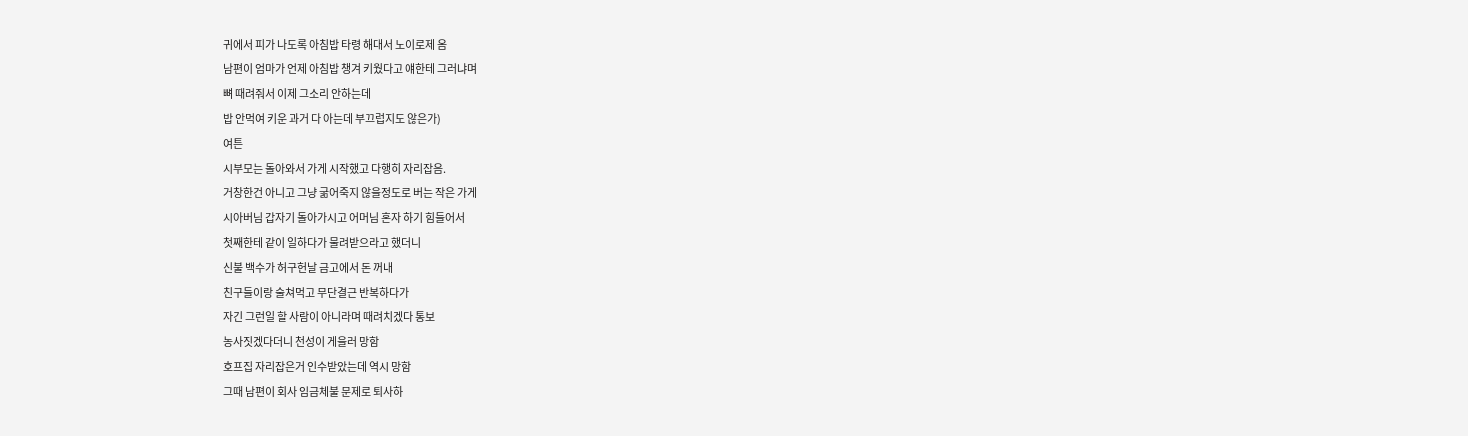귀에서 피가 나도록 아침밥 타령 해대서 노이로제 옴
남편이 엄마가 언제 아침밥 챙겨 키웠다고 얘한테 그러냐며
뼈 때려줘서 이제 그소리 안하는데
밥 안먹여 키운 과거 다 아는데 부끄럽지도 않은가)
여튼
시부모는 돌아와서 가게 시작했고 다행히 자리잡음.
거창한건 아니고 그냥 굶어죽지 않을정도로 버는 작은 가게
시아버님 갑자기 돌아가시고 어머님 혼자 하기 힘들어서
첫째한테 같이 일하다가 물려받으라고 했더니
신불 백수가 허구헌날 금고에서 돈 꺼내
친구들이랑 술쳐먹고 무단결근 반복하다가
자긴 그런일 할 사람이 아니라며 때려치겠다 통보
농사짓겠다더니 천성이 게을러 망함
호프집 자리잡은거 인수받았는데 역시 망함
그때 남편이 회사 임금체불 문제로 퇴사하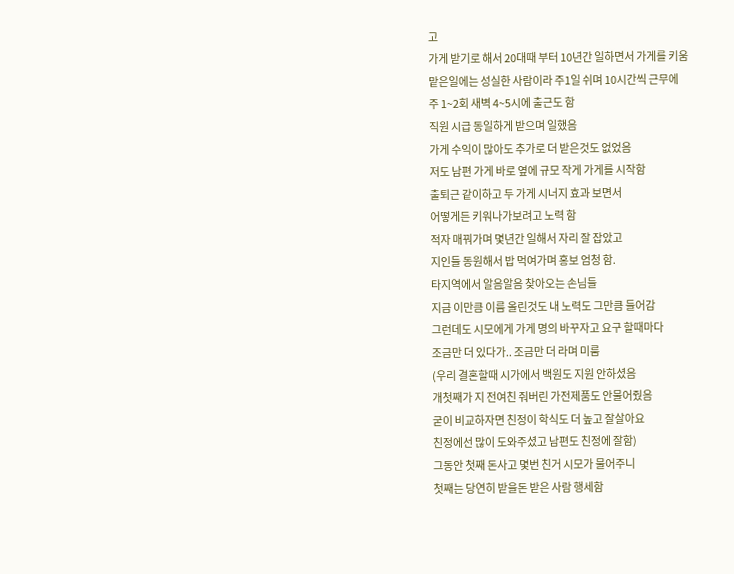고
가게 받기로 해서 20대때 부터 10년간 일하면서 가게를 키움
맡은일에는 성실한 사람이라 주1일 쉬며 10시간씩 근무에
주 1~2회 새벽 4~5시에 출근도 함
직원 시급 동일하게 받으며 일했음
가게 수익이 많아도 추가로 더 받은것도 없었음
저도 남편 가게 바로 옆에 규모 작게 가게를 시작함
출퇴근 같이하고 두 가게 시너지 효과 보면서
어떻게든 키워나가보려고 노력 함
적자 매꿔가며 몇년간 일해서 자리 잘 잡았고
지인들 동원해서 밥 먹여가며 홍보 엄청 함.
타지역에서 알음알음 찾아오는 손님들
지금 이만큼 이름 올린것도 내 노력도 그만큼 들어감
그런데도 시모에게 가게 명의 바꾸자고 요구 할때마다
조금만 더 있다가.. 조금만 더 라며 미룸
(우리 결혼할때 시가에서 백원도 지원 안하셨음
개첫째가 지 전여친 줘버린 가전제품도 안물어줬음
굳이 비교하자면 친정이 학식도 더 높고 잘살아요
친정에선 많이 도와주셨고 남편도 친정에 잘함)
그동안 첫째 돈사고 몇번 친거 시모가 물어주니
첫째는 당연히 받을돈 받은 사람 행세함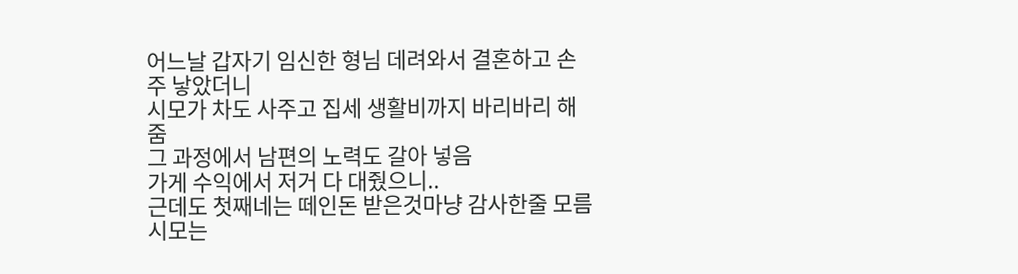어느날 갑자기 임신한 형님 데려와서 결혼하고 손주 낳았더니
시모가 차도 사주고 집세 생활비까지 바리바리 해줌
그 과정에서 남편의 노력도 갈아 넣음
가게 수익에서 저거 다 대줬으니..
근데도 첫째네는 떼인돈 받은것마냥 감사한줄 모름
시모는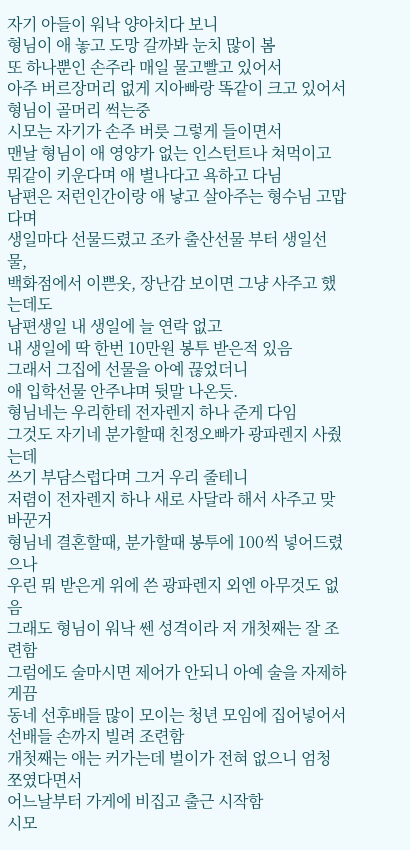자기 아들이 워낙 양아치다 보니
형님이 애 놓고 도망 갈까봐 눈치 많이 봄
또 하나뿐인 손주라 매일 물고빨고 있어서
아주 버르장머리 없게 지아빠랑 똑같이 크고 있어서
형님이 골머리 썩는중
시모는 자기가 손주 버릇 그렇게 들이면서
맨날 형님이 애 영양가 없는 인스턴트나 쳐먹이고
뭐같이 키운다며 애 별나다고 욕하고 다님
남편은 저런인간이랑 애 낳고 살아주는 형수님 고맙다며
생일마다 선물드렸고 조카 출산선물 부터 생일선물,
백화점에서 이쁜옷, 장난감 보이면 그냥 사주고 했는데도
남편생일 내 생일에 늘 연락 없고
내 생일에 딱 한번 10만원 봉투 받은적 있음
그래서 그집에 선물을 아예 끊었더니
애 입학선물 안주냐며 뒷말 나온듯.
형님네는 우리한테 전자렌지 하나 준게 다임
그것도 자기네 분가할때 친정오빠가 광파렌지 사줬는데
쓰기 부담스럽다며 그거 우리 줄테니
저렴이 전자렌지 하나 새로 사달라 해서 사주고 맞바꾼거
형님네 결혼할때, 분가할때 봉투에 100씩 넣어드렸으나
우린 뭐 받은게 위에 쓴 광파렌지 외엔 아무것도 없음
그래도 형님이 워낙 쎈 성격이라 저 개첫째는 잘 조련함
그럼에도 술마시면 제어가 안되니 아예 술을 자제하게끔
동네 선후배들 많이 모이는 청년 모임에 집어넣어서
선배들 손까지 빌려 조련함
개첫째는 애는 커가는데 벌이가 전혀 없으니 엄청 쪼였다면서
어느날부터 가게에 비집고 출근 시작함
시모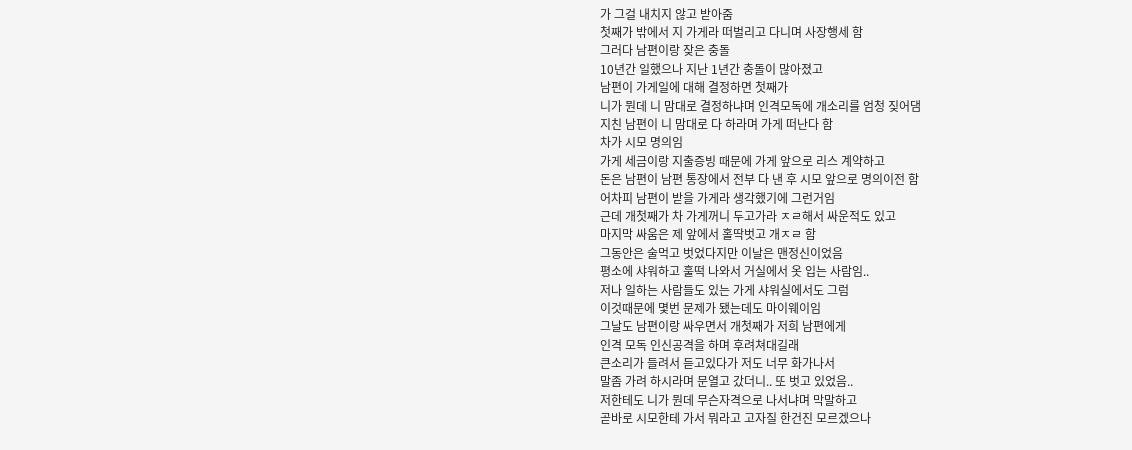가 그걸 내치지 않고 받아줌
첫째가 밖에서 지 가게라 떠벌리고 다니며 사장행세 함
그러다 남편이랑 잦은 충돌
10년간 일했으나 지난 1년간 충돌이 많아졌고
남편이 가게일에 대해 결정하면 첫째가
니가 뭔데 니 맘대로 결정하냐며 인격모독에 개소리를 엄청 짖어댐
지친 남편이 니 맘대로 다 하라며 가게 떠난다 함
차가 시모 명의임
가게 세금이랑 지출증빙 때문에 가게 앞으로 리스 계약하고
돈은 남편이 남편 통장에서 전부 다 낸 후 시모 앞으로 명의이전 함
어차피 남편이 받을 가게라 생각했기에 그런거임
근데 개첫째가 차 가게꺼니 두고가라 ㅈㄹ해서 싸운적도 있고
마지막 싸움은 제 앞에서 홀딱벗고 개ㅈㄹ 함
그동안은 술먹고 벗었다지만 이날은 맨정신이었음
평소에 샤워하고 훌떡 나와서 거실에서 옷 입는 사람임..
저나 일하는 사람들도 있는 가게 샤워실에서도 그럼
이것때문에 몇번 문제가 됐는데도 마이웨이임
그날도 남편이랑 싸우면서 개첫째가 저희 남편에게
인격 모독 인신공격을 하며 후려쳐대길래
큰소리가 들려서 듣고있다가 저도 너무 화가나서
말좀 가려 하시라며 문열고 갔더니.. 또 벗고 있었음..
저한테도 니가 뭔데 무슨자격으로 나서냐며 막말하고
곧바로 시모한테 가서 뭐라고 고자질 한건진 모르겠으나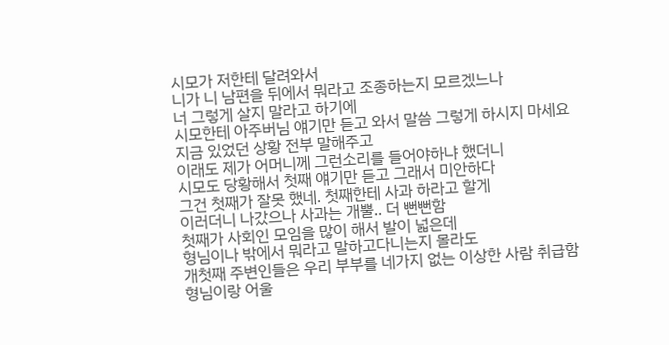시모가 저한테 달려와서
니가 니 남편을 뒤에서 뭐라고 조종하는지 모르겠느나
너 그렇게 살지 말라고 하기에
시모한테 아주버님 얘기만 듣고 와서 말씀 그렇게 하시지 마세요
지금 있었던 상황 전부 말해주고
이래도 제가 어머니께 그런소리를 들어야하냐 했더니
시모도 당황해서 첫째 얘기만 듣고 그래서 미안하다
그건 첫째가 잘못 했네. 첫째한테 사과 하라고 할게
이러더니 나갔으나 사과는 개뿔.. 더 뻔뻔함
첫째가 사회인 모임을 많이 해서 발이 넓은데
형님이나 밖에서 뭐라고 말하고다니는지 몰라도
개첫째 주변인들은 우리 부부를 네가지 없는 이상한 사람 취급함
형님이랑 어울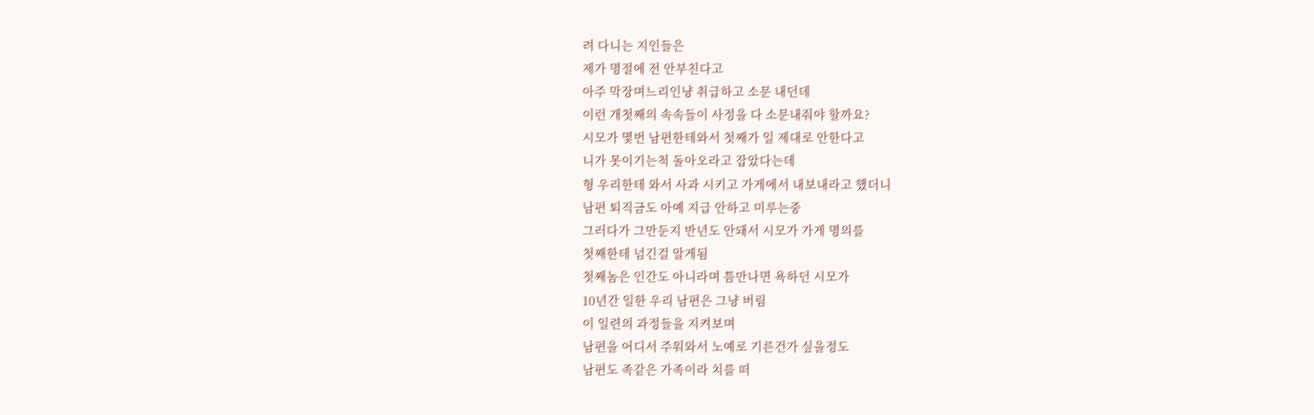려 다니는 지인들은
제가 명절에 전 안부친다고
아주 막장며느리인냥 취급하고 소문 내던데
이런 개첫째의 속속들이 사정을 다 소문내줘야 할까요?
시모가 몇번 남편한테와서 첫째가 일 제대로 안한다고
니가 못이기는척 돌아오라고 잡았다는데
형 우리한테 와서 사과 시키고 가게에서 내보내라고 했더니
남편 퇴직금도 아예 지급 안하고 미루는중
그러다가 그만둔지 반년도 안돼서 시모가 가게 명의를
첫째한테 넘긴걸 알게됨
첫째놈은 인간도 아니라며 틈만나면 욕하던 시모가
10년간 일한 우리 남편은 그냥 버림
이 일련의 과정들을 지켜보며
남편을 어디서 주워와서 노예로 기른건가 싶을정도
남편도 족같은 가족이라 치를 떠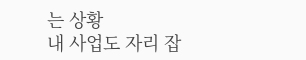는 상황
내 사업도 자리 잡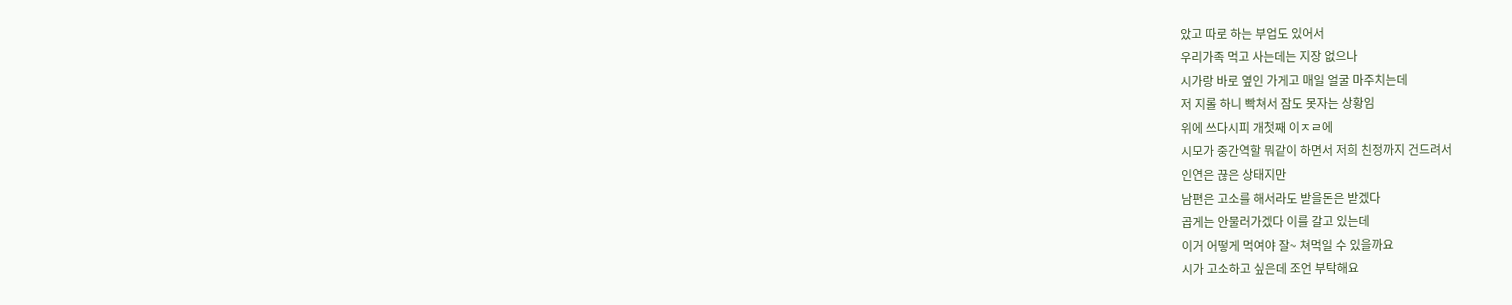았고 따로 하는 부업도 있어서
우리가족 먹고 사는데는 지장 없으나
시가랑 바로 옆인 가게고 매일 얼굴 마주치는데
저 지롤 하니 빡쳐서 잠도 못자는 상황임
위에 쓰다시피 개첫째 이ㅈㄹ에
시모가 중간역할 뭐같이 하면서 저희 친정까지 건드려서
인연은 끊은 상태지만
남편은 고소를 해서라도 받을돈은 받겠다
곱게는 안물러가겠다 이를 갈고 있는데
이거 어떻게 먹여야 잘~ 쳐먹일 수 있을까요
시가 고소하고 싶은데 조언 부탁해요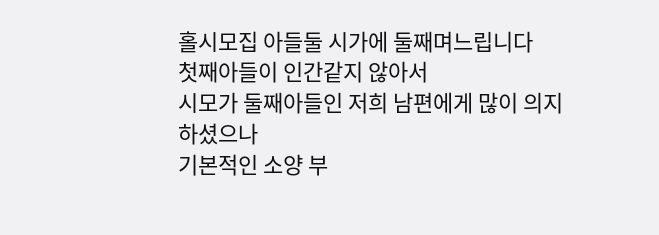홀시모집 아들둘 시가에 둘째며느립니다
첫째아들이 인간같지 않아서
시모가 둘째아들인 저희 남편에게 많이 의지하셨으나
기본적인 소양 부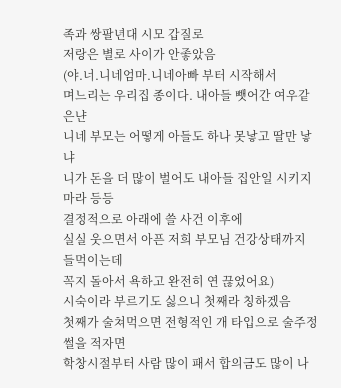족과 쌍팔년대 시모 갑질로
저랑은 별로 사이가 안좋았음
(야.너.니네엄마.니네아빠 부터 시작해서
며느리는 우리집 종이다. 내아들 뺏어간 여우같은냔
니네 부모는 어떻게 아들도 하나 못낳고 딸만 낳냐
니가 돈을 더 많이 벌어도 내아들 집안일 시키지 마라 등등
결정적으로 아래에 쓸 사건 이후에
실실 웃으면서 아픈 저희 부모님 건강상태까지 들먹이는데
꼭지 돌아서 욕하고 완전히 연 끊었어요)
시숙이라 부르기도 싫으니 첫째라 칭하겠음
첫째가 술쳐먹으면 전형적인 개 타입으로 술주정 썰을 적자면
학창시절부터 사람 많이 패서 합의금도 많이 나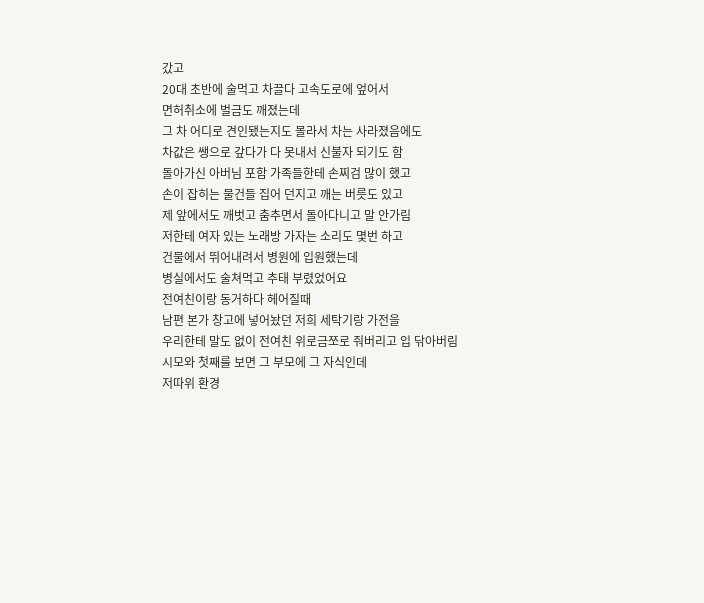갔고
20대 초반에 술먹고 차끌다 고속도로에 엎어서
면허취소에 벌금도 깨졌는데
그 차 어디로 견인됐는지도 몰라서 차는 사라졌음에도
차값은 쌩으로 갚다가 다 못내서 신불자 되기도 함
돌아가신 아버님 포함 가족들한테 손찌검 많이 했고
손이 잡히는 물건들 집어 던지고 깨는 버릇도 있고
제 앞에서도 깨벗고 춤추면서 돌아다니고 말 안가림
저한테 여자 있는 노래방 가자는 소리도 몇번 하고
건물에서 뛰어내려서 병원에 입원했는데
병실에서도 술쳐먹고 추태 부렸었어요
전여친이랑 동거하다 헤어질때
남편 본가 창고에 넣어놨던 저희 세탁기랑 가전을
우리한테 말도 없이 전여친 위로금쪼로 줘버리고 입 닦아버림
시모와 첫째를 보면 그 부모에 그 자식인데
저따위 환경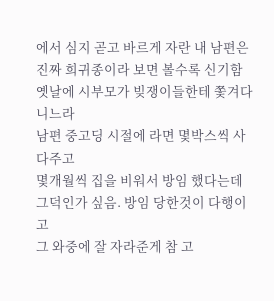에서 심지 곧고 바르게 자란 내 남편은
진짜 희귀종이라 보면 볼수록 신기함
옛날에 시부모가 빚쟁이들한테 쫓겨다니느라
남편 중고딩 시절에 라면 몇박스씩 사다주고
몇개월씩 집을 비워서 방임 했다는데
그덕인가 싶음. 방임 당한것이 다행이고
그 와중에 잘 자라준게 참 고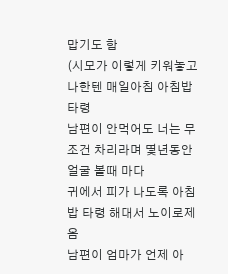맙기도 함
(시모가 이렇게 키워놓고 나한텐 매일아침 아침밥 타령
남편이 안먹어도 너는 무조건 차리라며 몇년동안 얼굴 볼때 마다
귀에서 피가 나도록 아침밥 타령 해대서 노이로제 옴
남편이 엄마가 언제 아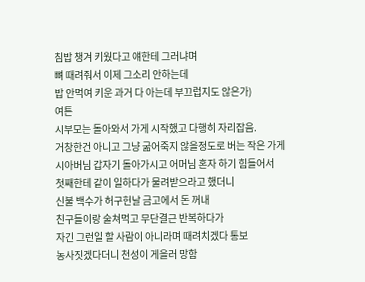침밥 챙겨 키웠다고 얘한테 그러냐며
뼈 때려줘서 이제 그소리 안하는데
밥 안먹여 키운 과거 다 아는데 부끄럽지도 않은가)
여튼
시부모는 돌아와서 가게 시작했고 다행히 자리잡음.
거창한건 아니고 그냥 굶어죽지 않을정도로 버는 작은 가게
시아버님 갑자기 돌아가시고 어머님 혼자 하기 힘들어서
첫째한테 같이 일하다가 물려받으라고 했더니
신불 백수가 허구헌날 금고에서 돈 꺼내
친구들이랑 술쳐먹고 무단결근 반복하다가
자긴 그런일 할 사람이 아니라며 때려치겠다 통보
농사짓겠다더니 천성이 게을러 망함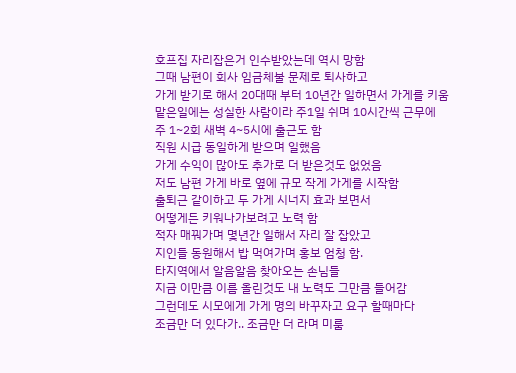호프집 자리잡은거 인수받았는데 역시 망함
그때 남편이 회사 임금체불 문제로 퇴사하고
가게 받기로 해서 20대때 부터 10년간 일하면서 가게를 키움
맡은일에는 성실한 사람이라 주1일 쉬며 10시간씩 근무에
주 1~2회 새벽 4~5시에 출근도 함
직원 시급 동일하게 받으며 일했음
가게 수익이 많아도 추가로 더 받은것도 없었음
저도 남편 가게 바로 옆에 규모 작게 가게를 시작함
출퇴근 같이하고 두 가게 시너지 효과 보면서
어떻게든 키워나가보려고 노력 함
적자 매꿔가며 몇년간 일해서 자리 잘 잡았고
지인들 동원해서 밥 먹여가며 홍보 엄청 함.
타지역에서 알음알음 찾아오는 손님들
지금 이만큼 이름 올린것도 내 노력도 그만큼 들어감
그런데도 시모에게 가게 명의 바꾸자고 요구 할때마다
조금만 더 있다가.. 조금만 더 라며 미룸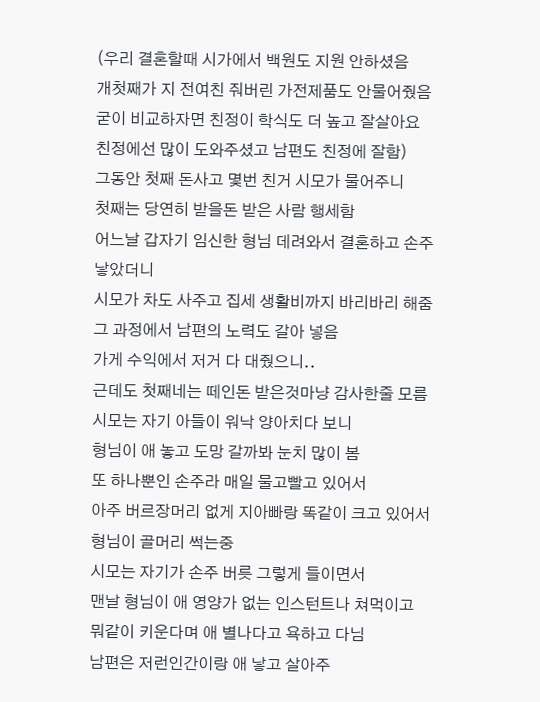(우리 결혼할때 시가에서 백원도 지원 안하셨음
개첫째가 지 전여친 줘버린 가전제품도 안물어줬음
굳이 비교하자면 친정이 학식도 더 높고 잘살아요
친정에선 많이 도와주셨고 남편도 친정에 잘함)
그동안 첫째 돈사고 몇번 친거 시모가 물어주니
첫째는 당연히 받을돈 받은 사람 행세함
어느날 갑자기 임신한 형님 데려와서 결혼하고 손주 낳았더니
시모가 차도 사주고 집세 생활비까지 바리바리 해줌
그 과정에서 남편의 노력도 갈아 넣음
가게 수익에서 저거 다 대줬으니..
근데도 첫째네는 떼인돈 받은것마냥 감사한줄 모름
시모는 자기 아들이 워낙 양아치다 보니
형님이 애 놓고 도망 갈까봐 눈치 많이 봄
또 하나뿐인 손주라 매일 물고빨고 있어서
아주 버르장머리 없게 지아빠랑 똑같이 크고 있어서
형님이 골머리 썩는중
시모는 자기가 손주 버릇 그렇게 들이면서
맨날 형님이 애 영양가 없는 인스턴트나 쳐먹이고
뭐같이 키운다며 애 별나다고 욕하고 다님
남편은 저런인간이랑 애 낳고 살아주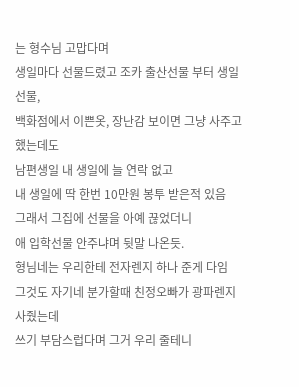는 형수님 고맙다며
생일마다 선물드렸고 조카 출산선물 부터 생일선물,
백화점에서 이쁜옷, 장난감 보이면 그냥 사주고 했는데도
남편생일 내 생일에 늘 연락 없고
내 생일에 딱 한번 10만원 봉투 받은적 있음
그래서 그집에 선물을 아예 끊었더니
애 입학선물 안주냐며 뒷말 나온듯.
형님네는 우리한테 전자렌지 하나 준게 다임
그것도 자기네 분가할때 친정오빠가 광파렌지 사줬는데
쓰기 부담스럽다며 그거 우리 줄테니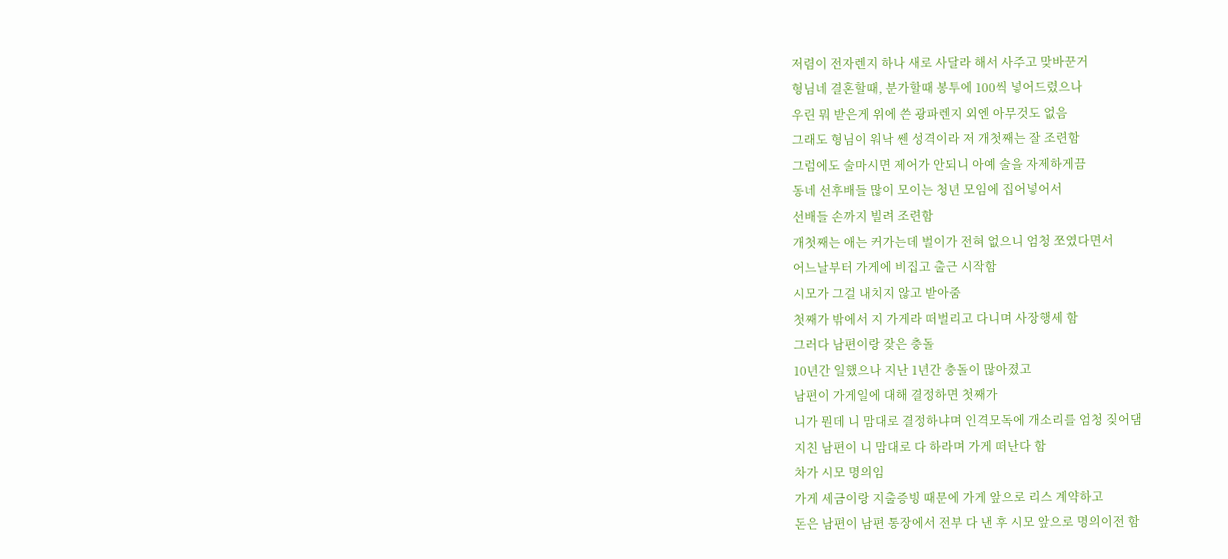저렴이 전자렌지 하나 새로 사달라 해서 사주고 맞바꾼거
형님네 결혼할때, 분가할때 봉투에 100씩 넣어드렸으나
우린 뭐 받은게 위에 쓴 광파렌지 외엔 아무것도 없음
그래도 형님이 워낙 쎈 성격이라 저 개첫째는 잘 조련함
그럼에도 술마시면 제어가 안되니 아예 술을 자제하게끔
동네 선후배들 많이 모이는 청년 모임에 집어넣어서
선배들 손까지 빌려 조련함
개첫째는 애는 커가는데 벌이가 전혀 없으니 엄청 쪼였다면서
어느날부터 가게에 비집고 출근 시작함
시모가 그걸 내치지 않고 받아줌
첫째가 밖에서 지 가게라 떠벌리고 다니며 사장행세 함
그러다 남편이랑 잦은 충돌
10년간 일했으나 지난 1년간 충돌이 많아졌고
남편이 가게일에 대해 결정하면 첫째가
니가 뭔데 니 맘대로 결정하냐며 인격모독에 개소리를 엄청 짖어댐
지친 남편이 니 맘대로 다 하라며 가게 떠난다 함
차가 시모 명의임
가게 세금이랑 지출증빙 때문에 가게 앞으로 리스 계약하고
돈은 남편이 남편 통장에서 전부 다 낸 후 시모 앞으로 명의이전 함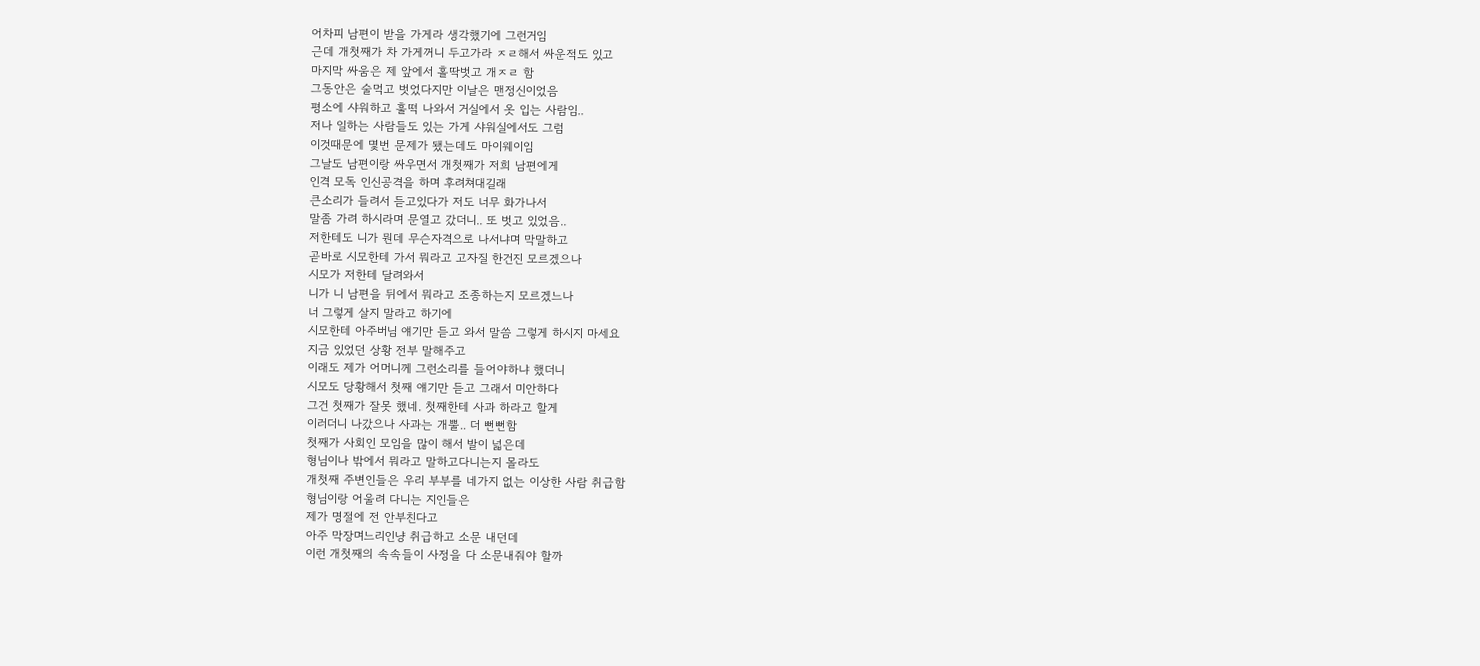어차피 남편이 받을 가게라 생각했기에 그런거임
근데 개첫째가 차 가게꺼니 두고가라 ㅈㄹ해서 싸운적도 있고
마지막 싸움은 제 앞에서 홀딱벗고 개ㅈㄹ 함
그동안은 술먹고 벗었다지만 이날은 맨정신이었음
평소에 샤워하고 훌떡 나와서 거실에서 옷 입는 사람임..
저나 일하는 사람들도 있는 가게 샤워실에서도 그럼
이것때문에 몇번 문제가 됐는데도 마이웨이임
그날도 남편이랑 싸우면서 개첫째가 저희 남편에게
인격 모독 인신공격을 하며 후려쳐대길래
큰소리가 들려서 듣고있다가 저도 너무 화가나서
말좀 가려 하시라며 문열고 갔더니.. 또 벗고 있었음..
저한테도 니가 뭔데 무슨자격으로 나서냐며 막말하고
곧바로 시모한테 가서 뭐라고 고자질 한건진 모르겠으나
시모가 저한테 달려와서
니가 니 남편을 뒤에서 뭐라고 조종하는지 모르겠느나
너 그렇게 살지 말라고 하기에
시모한테 아주버님 얘기만 듣고 와서 말씀 그렇게 하시지 마세요
지금 있었던 상황 전부 말해주고
이래도 제가 어머니께 그런소리를 들어야하냐 했더니
시모도 당황해서 첫째 얘기만 듣고 그래서 미안하다
그건 첫째가 잘못 했네. 첫째한테 사과 하라고 할게
이러더니 나갔으나 사과는 개뿔.. 더 뻔뻔함
첫째가 사회인 모임을 많이 해서 발이 넓은데
형님이나 밖에서 뭐라고 말하고다니는지 몰라도
개첫째 주변인들은 우리 부부를 네가지 없는 이상한 사람 취급함
형님이랑 어울려 다니는 지인들은
제가 명절에 전 안부친다고
아주 막장며느리인냥 취급하고 소문 내던데
이런 개첫째의 속속들이 사정을 다 소문내줘야 할까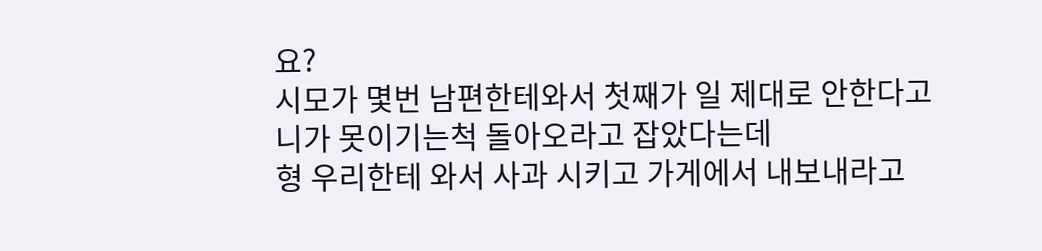요?
시모가 몇번 남편한테와서 첫째가 일 제대로 안한다고
니가 못이기는척 돌아오라고 잡았다는데
형 우리한테 와서 사과 시키고 가게에서 내보내라고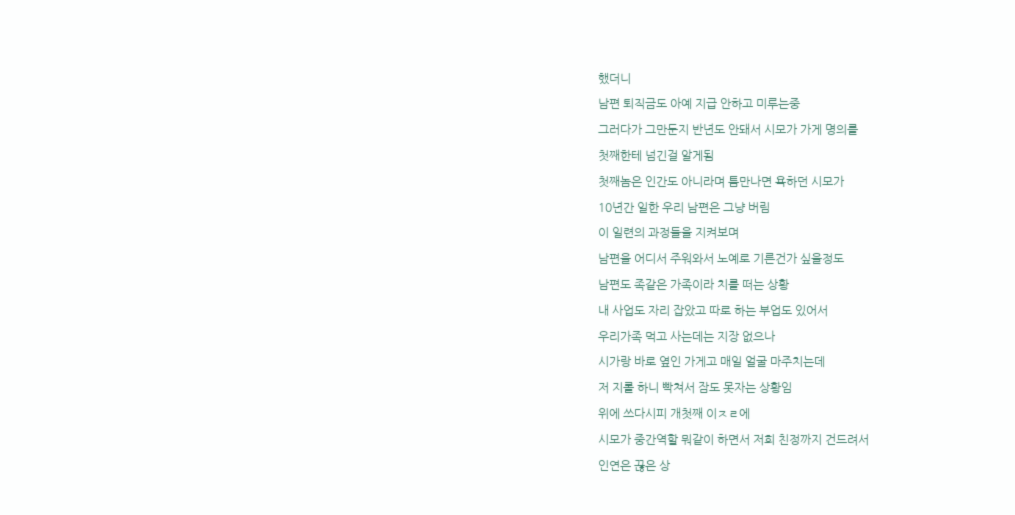했더니
남편 퇴직금도 아예 지급 안하고 미루는중
그러다가 그만둔지 반년도 안돼서 시모가 가게 명의를
첫째한테 넘긴걸 알게됨
첫째놈은 인간도 아니라며 틈만나면 욕하던 시모가
10년간 일한 우리 남편은 그냥 버림
이 일련의 과정들을 지켜보며
남편을 어디서 주워와서 노예로 기른건가 싶을정도
남편도 족같은 가족이라 치를 떠는 상황
내 사업도 자리 잡았고 따로 하는 부업도 있어서
우리가족 먹고 사는데는 지장 없으나
시가랑 바로 옆인 가게고 매일 얼굴 마주치는데
저 지롤 하니 빡쳐서 잠도 못자는 상황임
위에 쓰다시피 개첫째 이ㅈㄹ에
시모가 중간역할 뭐같이 하면서 저희 친정까지 건드려서
인연은 끊은 상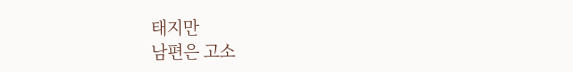태지만
남편은 고소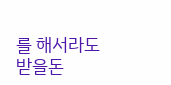를 해서라도 받을돈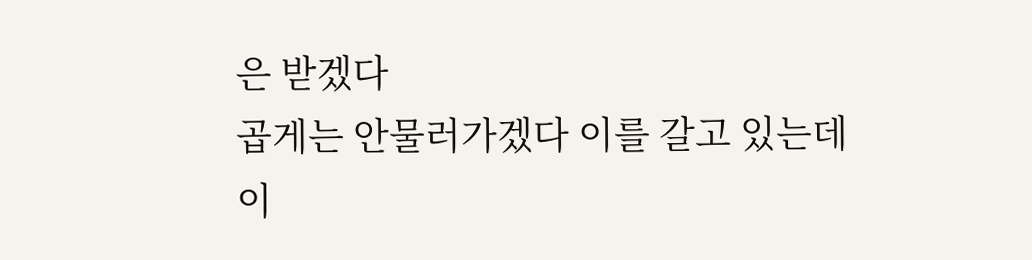은 받겠다
곱게는 안물러가겠다 이를 갈고 있는데
이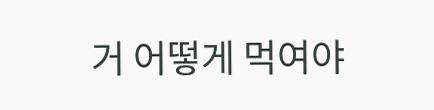거 어떻게 먹여야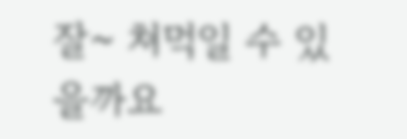잘~ 쳐먹일 수 있을까요